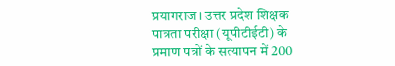प्रयागराज। उत्तर प्रदेश शिक्षक पात्रता परीक्षा (यूपीटीईटी) के प्रमाण पत्रों के सत्यापन में 200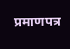प्रमाणपत्र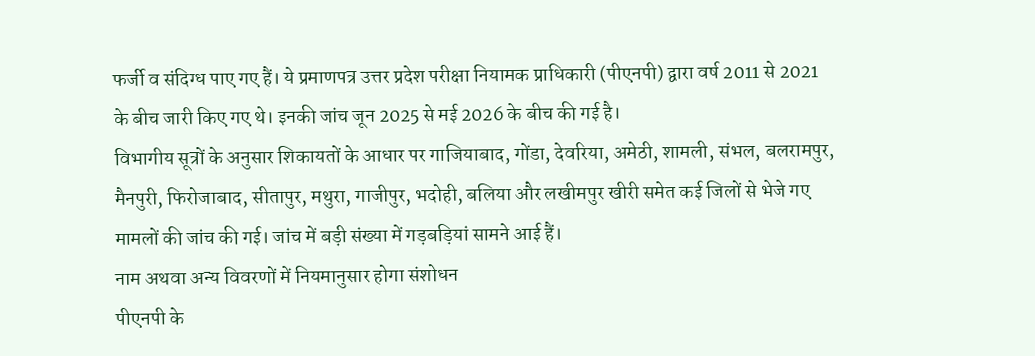फर्जी व संदिग्ध पाए गए हैं। ये प्रमाणपत्र उत्तर प्रदेश परीक्षा नियामक प्राधिकारी (पीएनपी) द्वारा वर्ष 2011 से 2021 के बीच जारी किए गए थे। इनकी जांच जून 2025 से मई 2026 के बीच की गई है।
विभागीय सूत्रों के अनुसार शिकायतों के आधार पर गाजियाबाद, गोंडा, देवरिया, अमेठी, शामली, संभल, बलरामपुर, मैनपुरी, फिरोजाबाद, सीतापुर, मथुरा, गाजीपुर, भदोही, बलिया और लखीमपुर खीरी समेत कई जिलों से भेजे गए मामलों की जांच की गई। जांच में बड़ी संख्या में गड़बड़ियां सामने आई हैं।
नाम अथवा अन्य विवरणों में नियमानुसार होगा संशोधन
पीएनपी के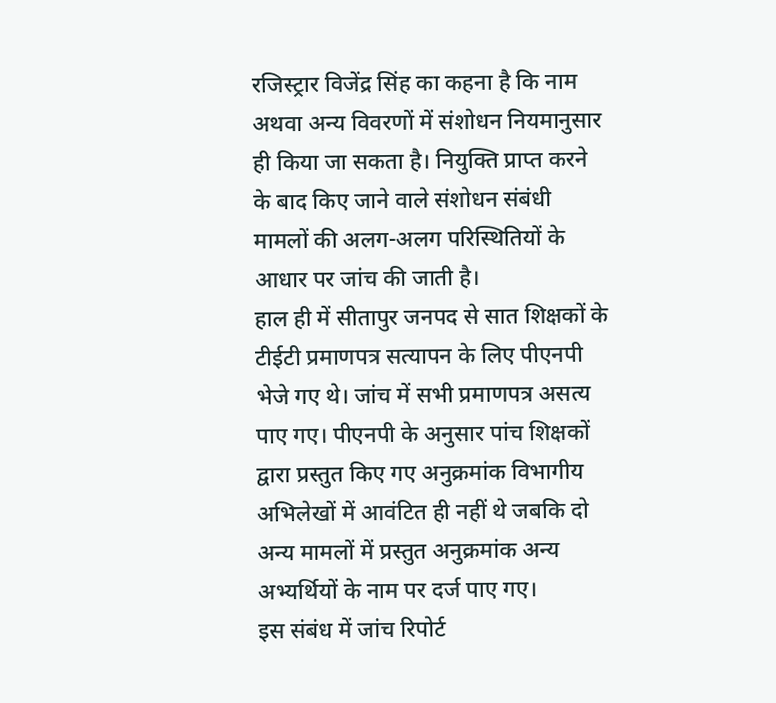रजिस्ट्रार विजेंद्र सिंह का कहना है कि नाम अथवा अन्य विवरणों में संशोधन नियमानुसार ही किया जा सकता है। नियुक्ति प्राप्त करने के बाद किए जाने वाले संशोधन संबंधी मामलों की अलग-अलग परिस्थितियों के आधार पर जांच की जाती है।
हाल ही में सीतापुर जनपद से सात शिक्षकों के टीईटी प्रमाणपत्र सत्यापन के लिए पीएनपी भेजे गए थे। जांच में सभी प्रमाणपत्र असत्य पाए गए। पीएनपी के अनुसार पांच शिक्षकों द्वारा प्रस्तुत किए गए अनुक्रमांक विभागीय अभिलेखों में आवंटित ही नहीं थे जबकि दो अन्य मामलों में प्रस्तुत अनुक्रमांक अन्य अभ्यर्थियों के नाम पर दर्ज पाए गए।
इस संबंध में जांच रिपोर्ट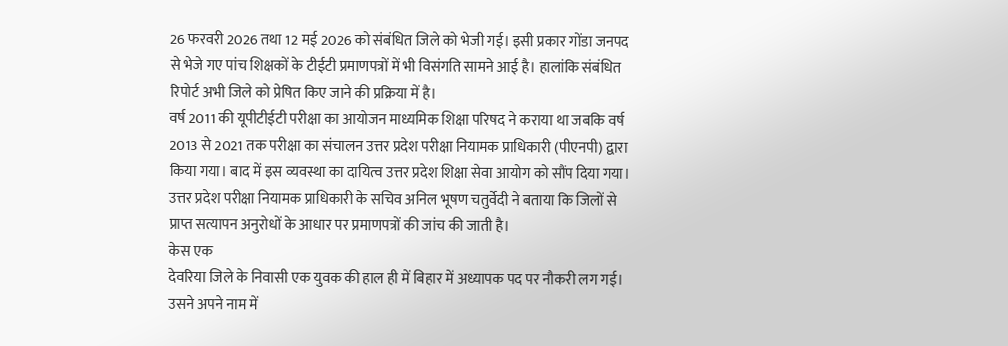26 फरवरी 2026 तथा 12 मई 2026 को संबंधित जिले को भेजी गई। इसी प्रकार गोंडा जनपद से भेजे गए पांच शिक्षकों के टीईटी प्रमाणपत्रों में भी विसंगति सामने आई है। हालांकि संबंधित रिपोर्ट अभी जिले को प्रेषित किए जाने की प्रक्रिया में है।
वर्ष 2011 की यूपीटीईटी परीक्षा का आयोजन माध्यमिक शिक्षा परिषद ने कराया था जबकि वर्ष 2013 से 2021 तक परीक्षा का संचालन उत्तर प्रदेश परीक्षा नियामक प्राधिकारी (पीएनपी) द्वारा किया गया। बाद में इस व्यवस्था का दायित्व उत्तर प्रदेश शिक्षा सेवा आयोग को सौंप दिया गया। उत्तर प्रदेश परीक्षा नियामक प्राधिकारी के सचिव अनिल भूषण चतुर्वेदी ने बताया कि जिलों से प्राप्त सत्यापन अनुरोधों के आधार पर प्रमाणपत्रों की जांच की जाती है।
केस एक
देवरिया जिले के निवासी एक युवक की हाल ही में बिहार में अध्यापक पद पर नौकरी लग गई। उसने अपने नाम में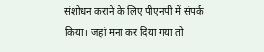संशोधन कराने के लिए पीएनपी में संपर्क किया। जहां मना कर दिया गया तो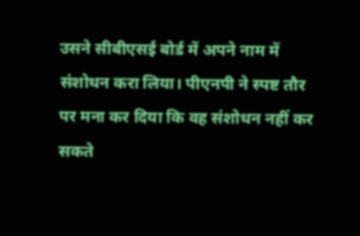उसने सीबीएसई बोर्ड में अपने नाम में संशोधन करा लिया। पीएनपी ने स्पष्ट तौर पर मना कर दिया कि वह संशोधन नहीं कर सकते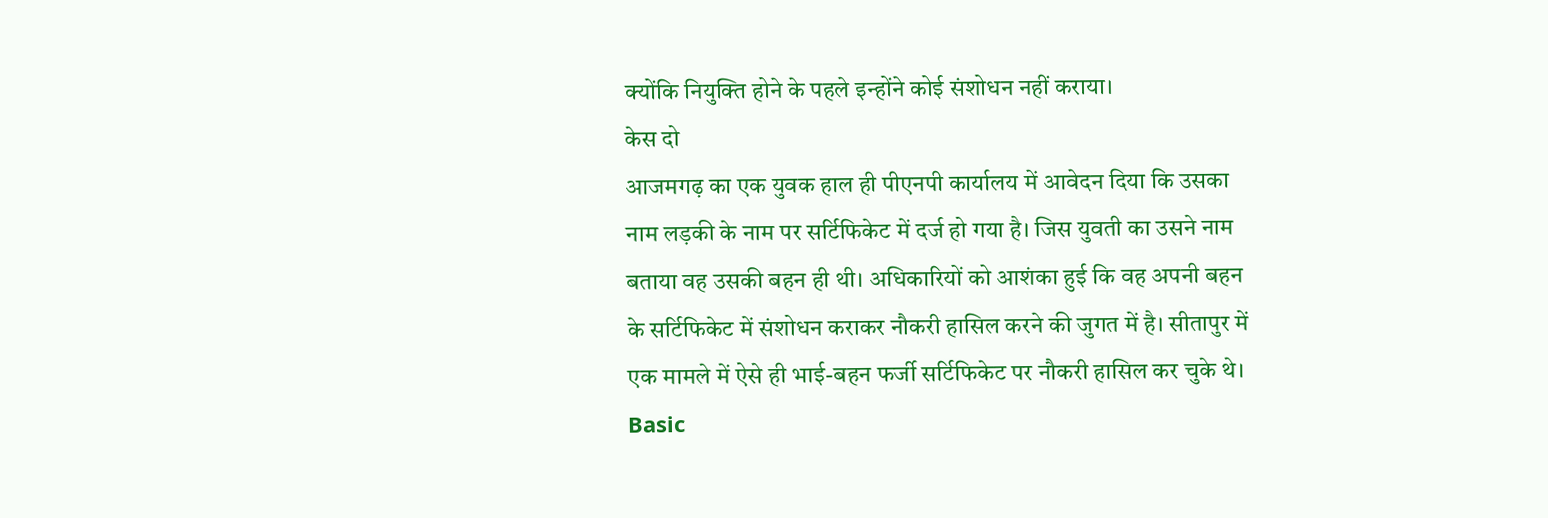क्योंकि नियुक्ति होने के पहले इन्होंने कोई संशोधन नहीं कराया।
केस दो
आजमगढ़ का एक युवक हाल ही पीएनपी कार्यालय में आवेदन दिया कि उसका नाम लड़की के नाम पर सर्टिफिकेट में दर्ज हो गया है। जिस युवती का उसने नाम बताया वह उसकी बहन ही थी। अधिकारियों को आशंका हुई कि वह अपनी बहन के सर्टिफिकेट में संशोधन कराकर नौकरी हासिल करने की जुगत में है। सीतापुर में एक मामले में ऐसे ही भाई-बहन फर्जी सर्टिफिकेट पर नौकरी हासिल कर चुके थे।
Basic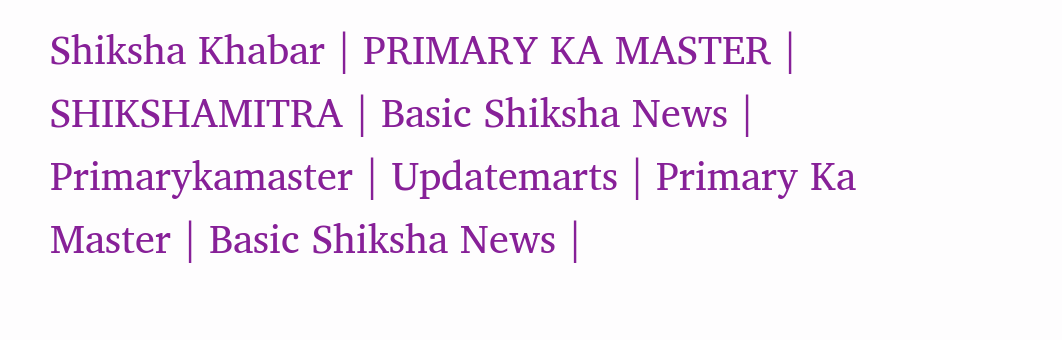Shiksha Khabar | PRIMARY KA MASTER | SHIKSHAMITRA | Basic Shiksha News | Primarykamaster | Updatemarts | Primary Ka Master | Basic Shiksha News |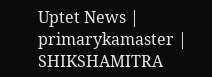Uptet News | primarykamaster | SHIKSHAMITRA